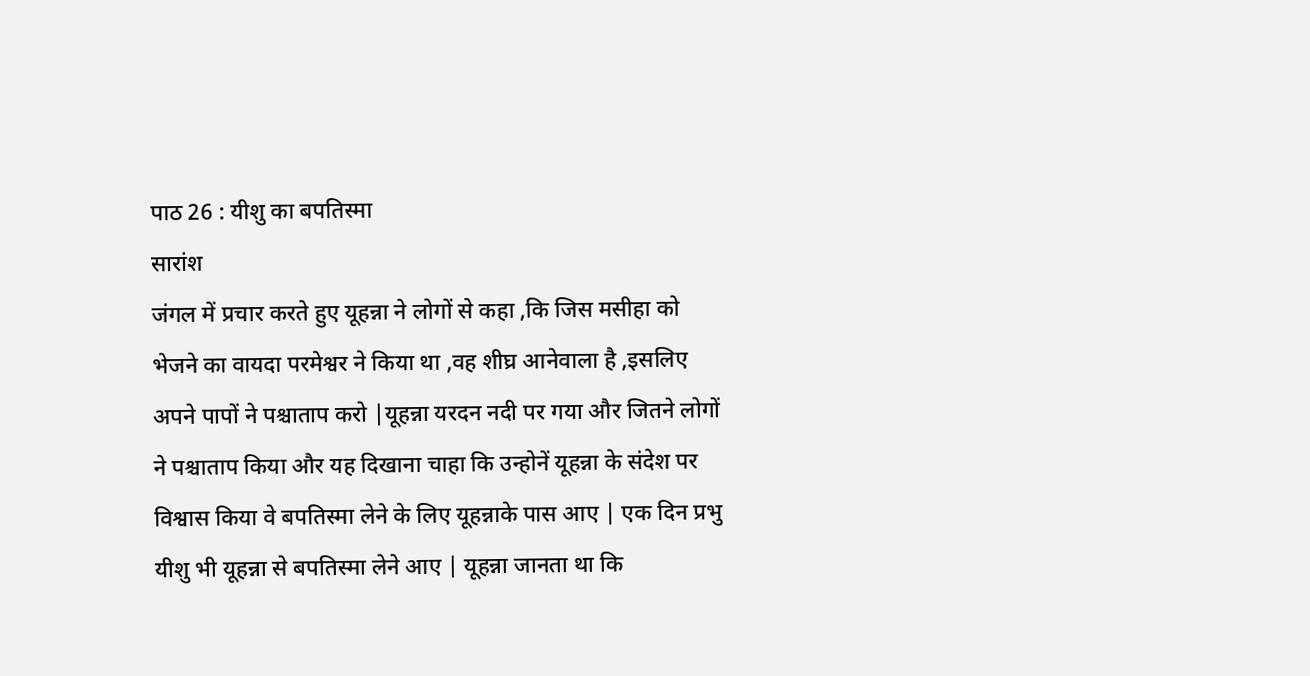पाठ 26 : यीशु का बपतिस्मा
सारांश
जंगल में प्रचार करते हुए यूहन्ना ने लोगों से कहा ,कि जिस मसीहा को भेजने का वायदा परमेश्वर ने किया था ,वह शीघ्र आनेवाला है ,इसलिए अपने पापों ने पश्चाताप करो |यूहन्ना यरदन नदी पर गया और जितने लोगों ने पश्चाताप किया और यह दिखाना चाहा कि उन्होनें यूहन्ना के संदेश पर विश्वास किया वे बपतिस्मा लेने के लिए यूहन्नाके पास आए | एक दिन प्रभु यीशु भी यूहन्ना से बपतिस्मा लेने आए | यूहन्ना जानता था कि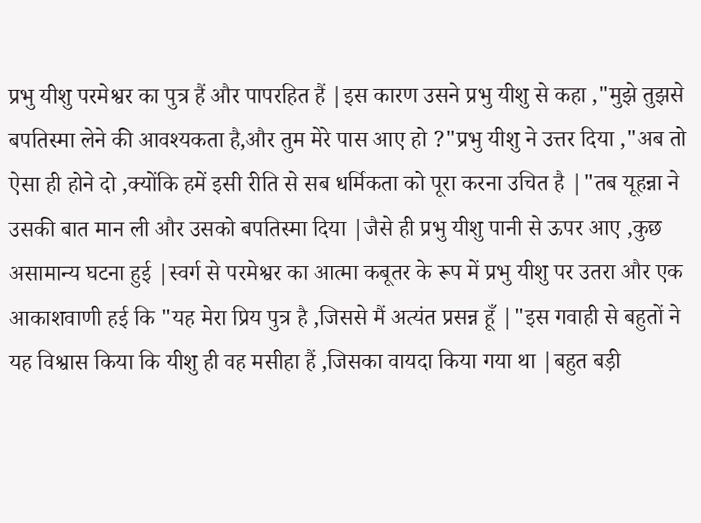प्रभु यीशु परमेश्वर का पुत्र हैं और पापरहित हैं |इस कारण उसने प्रभु यीशु से कहा ,"मुझे तुझसे बपतिस्मा लेने की आवश्यकता है,और तुम मेरे पास आए हो ?"प्रभु यीशु ने उत्तर दिया ,"अब तो ऐसा ही होने दो ,क्योंकि हमें इसी रीति से सब धर्मिकता को पूरा करना उचित है |"तब यूहन्ना ने उसकी बात मान ली और उसको बपतिस्मा दिया |जैसे ही प्रभु यीशु पानी से ऊपर आए ,कुछ असामान्य घटना हुई |स्वर्ग से परमेश्वर का आत्मा कबूतर के रूप में प्रभु यीशु पर उतरा और एक आकाशवाणी हई कि "यह मेरा प्रिय पुत्र है ,जिससे मैं अत्यंत प्रसन्न हूँ |"इस गवाही से बहुतों ने यह विश्वास किया कि यीशु ही वह मसीहा हैं ,जिसका वायदा किया गया था |बहुत बड़ी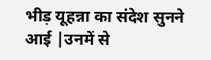भीड़ यूहन्ना का संदेश सुनने आई |उनमें से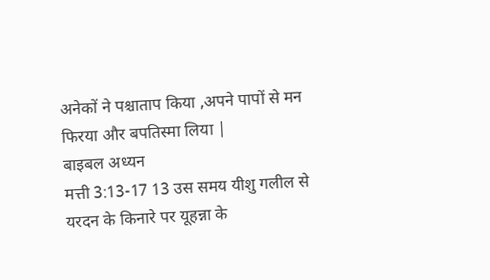अनेकों ने पश्चाताप किया ,अपने पापों से मन फिरया और बपतिस्मा लिया |
बाइबल अध्यन
मत्ती 3:13-17 13 उस समय यीशु गलील से यरदन के किनारे पर यूहन्ना के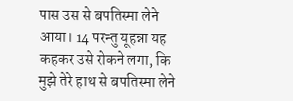पास उस से बपतिस्मा लेने आया। 14 परन्तु यूहन्ना यह कहकर उसे रोकने लगा, कि मुझे तेरे हाथ से बपतिस्मा लेने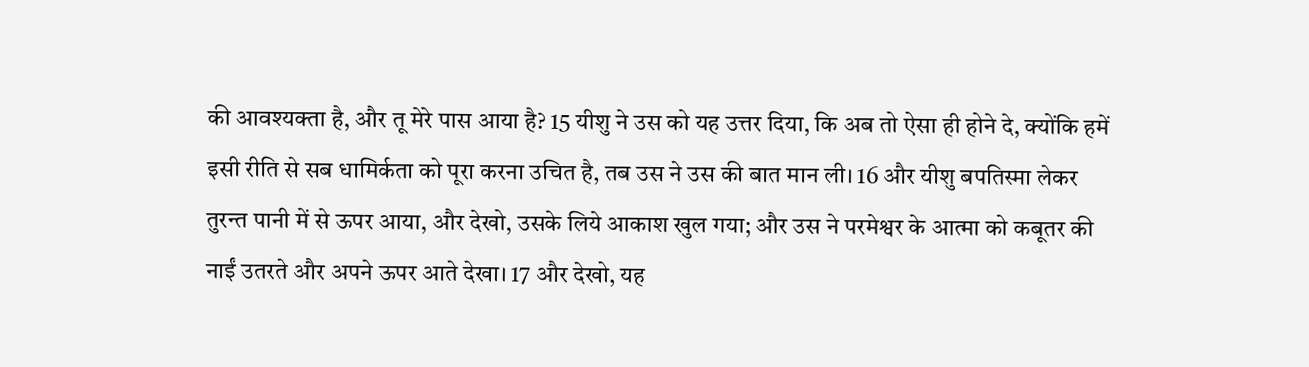की आवश्यक्ता है, और तू मेरे पास आया है? 15 यीशु ने उस को यह उत्तर दिया, कि अब तो ऐसा ही होने दे, क्योंकि हमें इसी रीति से सब धामिर्कता को पूरा करना उचित है, तब उस ने उस की बात मान ली। 16 और यीशु बपतिस्मा लेकर तुरन्त पानी में से ऊपर आया, और देखो, उसके लिये आकाश खुल गया; और उस ने परमेश्वर के आत्मा को कबूतर की नाईं उतरते और अपने ऊपर आते देखा। 17 और देखो, यह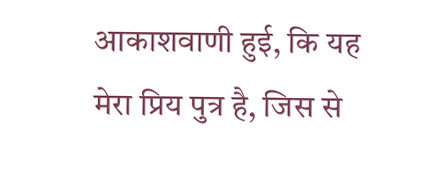आकाशवाणी हुई, कि यह मेरा प्रिय पुत्र है, जिस से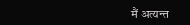मैं अत्यन्त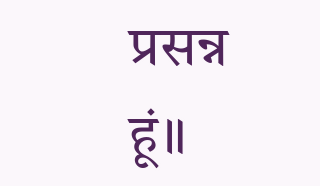प्रसन्न हूं॥